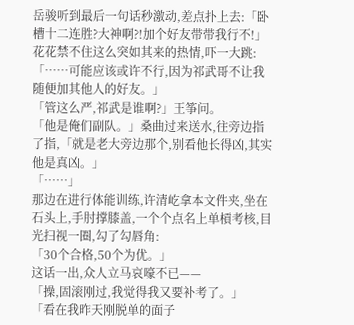岳骏听到最后一句话秒激动,差点扑上去:「卧槽十二连胜?大神啊?!加个好友带带我行不!」
花花禁不住这么突如其来的热情,吓一大跳:「……可能应该或许不行,因为祁武哥不让我随便加其他人的好友。」
「管这么严,祁武是谁啊?」王筝问。
「他是俺们副队。」桑曲过来送水,往旁边指了指,「就是老大旁边那个,别看他长得凶,其实他是真凶。」
「……」
那边在进行体能训练,许清屹拿本文件夹,坐在石头上,手肘撑膝盖,一个个点名上单槓考核,目光扫视一圈,勾了勾唇角:
「30个合格,50个为优。」
这话一出,众人立马哀嚎不已——
「操,固滚刚过,我觉得我又要补考了。」
「看在我昨天刚脱单的面子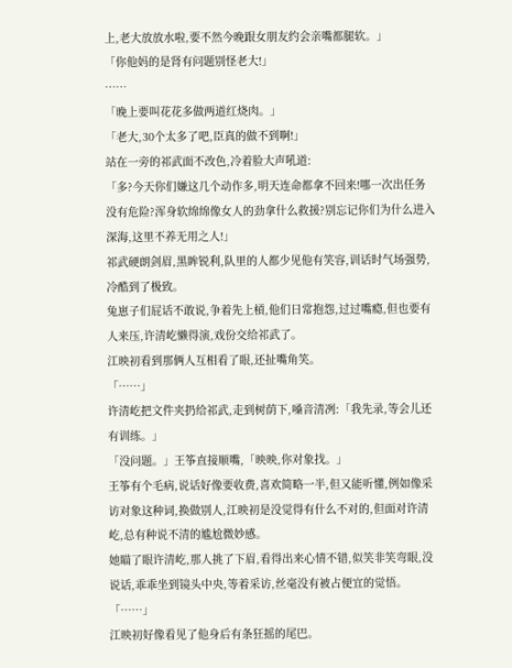上,老大放放水啦,要不然今晚跟女朋友约会亲嘴都腿软。」
「你他妈的是肾有问题别怪老大!」
……
「晚上要叫花花多做两道红烧肉。」
「老大,30个太多了吧,臣真的做不到啊!」
站在一旁的祁武面不改色,冷着脸大声吼道:
「多?今天你们嫌这几个动作多,明天连命都拿不回来!哪一次出任务没有危险?浑身软绵绵像女人的劲拿什么救援?别忘记你们为什么进入深海,这里不养无用之人!」
祁武硬朗剑眉,黑眸锐利,队里的人都少见他有笑容,训话时气场强势,冷酷到了极致。
兔崽子们屁话不敢说,争着先上槓,他们日常抱怨,过过嘴瘾,但也要有人来压,许清屹懒得演,戏份交给祁武了。
江映初看到那俩人互相看了眼,还扯嘴角笑。
「……」
许清屹把文件夹扔给祁武,走到树荫下,嗓音清冽:「我先录,等会儿还有训练。」
「没问题。」王筝直接顺嘴,「映映,你对象找。」
王筝有个毛病,说话好像要收费,喜欢简略一半,但又能听懂,例如像采访对象这种词,换做别人,江映初是没觉得有什么不对的,但面对许清屹,总有种说不清的尴尬微妙感。
她瞄了眼许清屹,那人挑了下眉,看得出来心情不错,似笑非笑弯眼,没说话,乖乖坐到镜头中央,等着采访,丝毫没有被占便宜的觉悟。
「……」
江映初好像看见了他身后有条狂摇的尾巴。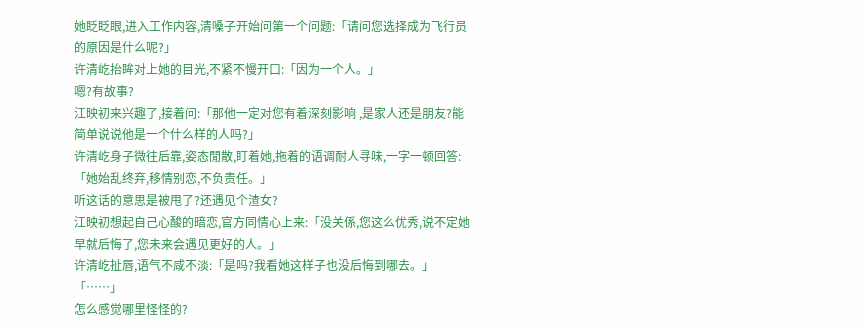她眨眨眼,进入工作内容,清嗓子开始问第一个问题:「请问您选择成为飞行员的原因是什么呢?」
许清屹抬眸对上她的目光,不紧不慢开口:「因为一个人。」
嗯?有故事?
江映初来兴趣了,接着问:「那他一定对您有着深刻影响 ,是家人还是朋友?能简单说说他是一个什么样的人吗?」
许清屹身子微往后靠,姿态閒散,盯着她,拖着的语调耐人寻味,一字一顿回答:
「她始乱终弃,移情别恋,不负责任。」
听这话的意思是被甩了?还遇见个渣女?
江映初想起自己心酸的暗恋,官方同情心上来:「没关係,您这么优秀,说不定她早就后悔了,您未来会遇见更好的人。」
许清屹扯唇,语气不咸不淡:「是吗?我看她这样子也没后悔到哪去。」
「……」
怎么感觉哪里怪怪的?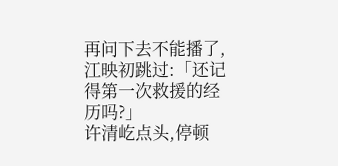再问下去不能播了,江映初跳过:「还记得第一次救援的经历吗?」
许清屹点头,停顿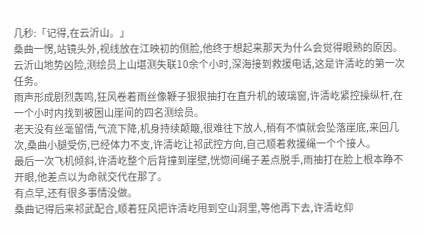几秒:「记得,在云沂山。」
桑曲一愣,站镜头外,视线放在江映初的侧脸,他终于想起来那天为什么会觉得眼熟的原因。
云沂山地势凶险,测绘员上山堪测失联10余个小时,深海接到救援电话,这是许清屹的第一次任务。
雨声形成剧烈轰鸣,狂风卷着雨丝像鞭子狠狠抽打在直升机的玻璃窗,许清屹紧控操纵杆,在一个小时内找到被困山崖间的四名测绘员。
老天没有丝毫留情,气流下降,机身持续颠簸,很难往下放人,稍有不慎就会坠落崖底,来回几次,桑曲小腿受伤,已经体力不支,许清屹让祁武控方向,自己顺着救援绳一个个接人。
最后一次飞机倾斜,许清屹整个后背撞到崖壁,恍惚间绳子差点脱手,雨抽打在脸上根本睁不开眼,他差点以为命就交代在那了。
有点早,还有很多事情没做。
桑曲记得后来祁武配合,顺着狂风把许清屹甩到空山洞里,等他再下去,许清屹仰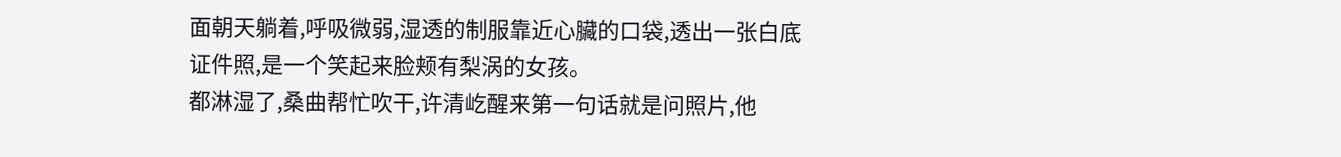面朝天躺着,呼吸微弱,湿透的制服靠近心臟的口袋,透出一张白底证件照,是一个笑起来脸颊有梨涡的女孩。
都淋湿了,桑曲帮忙吹干,许清屹醒来第一句话就是问照片,他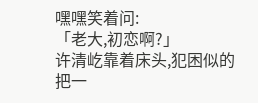嘿嘿笑着问:
「老大,初恋啊?」
许清屹靠着床头,犯困似的把一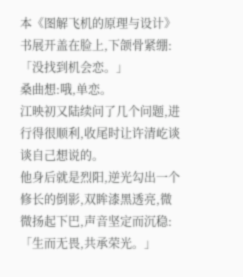本《图解飞机的原理与设计》书展开盖在脸上,下颌骨紧绷:
「没找到机会恋。」
桑曲想:哦,单恋。
江映初又陆续问了几个问题,进行得很顺利,收尾时让许清屹谈谈自己想说的。
他身后就是烈阳,逆光勾出一个修长的倒影,双眸漆黑透亮,微微扬起下巴,声音坚定而沉稳:
「生而无畏,共承荣光。」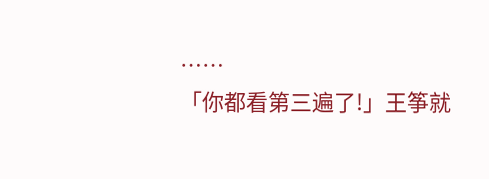……
「你都看第三遍了!」王筝就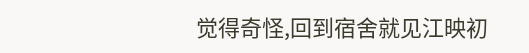觉得奇怪,回到宿舍就见江映初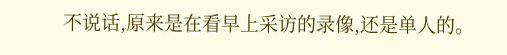不说话,原来是在看早上采访的录像,还是单人的。